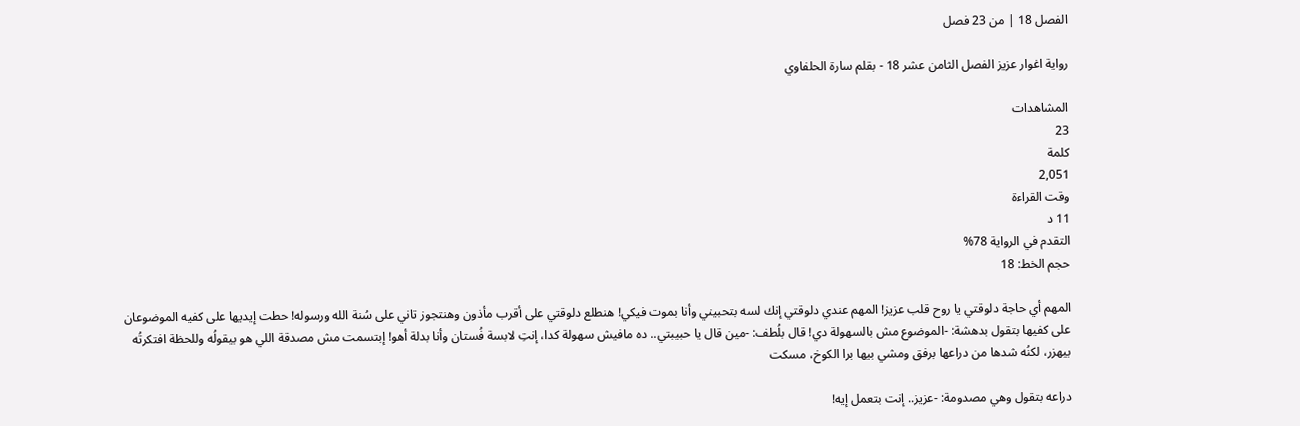الفصل 18 | من 23 فصل

رواية اغوار عزيز الفصل الثامن عشر 18 - بقلم سارة الحلفاوي

المشاهدات
23
كلمة
2,051
وقت القراءة
11 د
التقدم في الرواية 78%
حجم الخط: 18

المهم أي حاجة دلوقتي يا روح قلب عزيز! المهم عندي دلوقتي إنك لسه بتحبيني وأنا بموت فيكي! هنطلع دلوقتي على أقرب مأذون وهنتجوز تاني على سُنة الله ورسوله! حطت إيديها على كفيه الموضوعان على كفيها بتقول بدهشة: -الموضوع مش بالسهولة دي! قال بلُطف: -مين قال يا حبيبتي.. ده مافيش سهولة كدا، إنتِ لابسة فُستان وأنا بدلة أهو! إبتسمت مش مصدقة اللي هو بيقولُه وللحظة افتكرتُه بيهزر، لكنُه شدها من دراعها برفق ومشي بيها برا الكوخ، مسكت

دراعه بتقول وهي مصدومة: -عزيز.. إنت بتعمل إيه!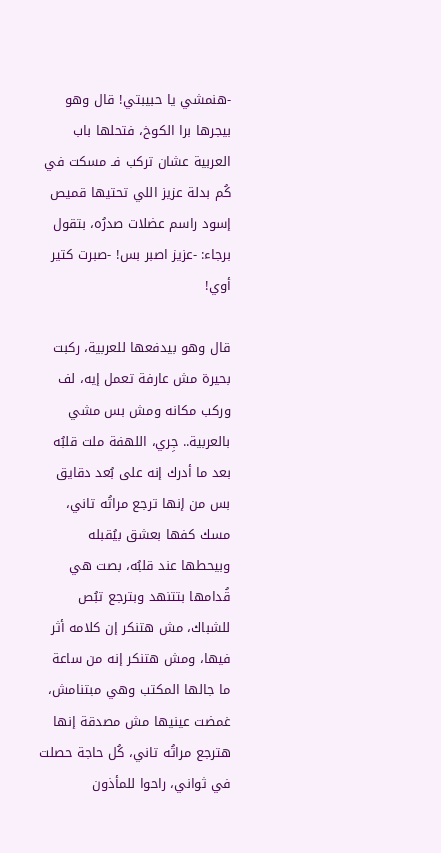-هنمشي يا حبيبتي! قال وهو بيجرها برا الكوخ، فتحلها باب العربية عشان تركب فـ مسكت في كُم بدلة عزيز اللي تحتيها قميص إسود راسم عضلات صدرُه، بتقول برجاء: -عزيز اصبر بس! -صبرت كتير أوي!

قال وهو بيدفعها للعربية، ركبت بحيرة مش عارفة تعمل إيه، لف وركب مكانه ومش بس مشي بالعربية.. جِري، اللهفة ملت قلبُه بعد ما أدرك إنه على بُعد دقايق بس من إنها ترجع مراتُه تاني، مسك كفها بعشق بيُقبله وبيحطها عند قلبُه، بصت هي قُدامها بتتنهد وبترجع تبُص للشباك، مش هتنكر إن كلامه أثر فيها، ومش هتنكر إنه من ساعة ما جالها المكتب وهي مبتنامش، غمضت عينيها مش مصدقة إنها هترجع مراتُه تاني، كُل حاجة حصلت في ثواني، راحوا للمأذون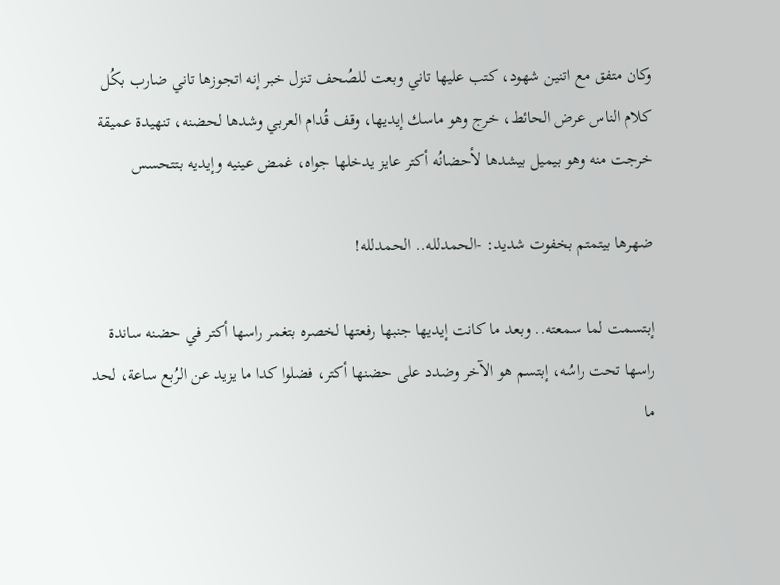وكان متفق مع اتنين شهود، كتب عليها تاني وبعت للصُحف تنزل خبر إنه اتجوزها تاني ضارب بكُل كلام الناس عرض الحائط، خرج وهو ماسك إيديها، وقف قُدام العربي وشدها لحضنه، تنهيدة عميقة خرجت منه وهو بيميل بيشدها لأحضانُه أكتر عايز يدخلها جواه، غمض عينيه وإيديه بتتحسس

ضهرها بيتمتم بخفوت شديد: -الحمدلله.. الحمدلله!

إبتسمت لما سمعته.. وبعد ما كانت إيديها جنبها رفعتها لخصره بتغمر راسها أكتر في حضنه ساندة راسها تحت راسُه، إبتسم هو الآخر وضدد على حضنها أكتر، فضلوا كدا ما يزيد عن الرُبع ساعة، لحد ما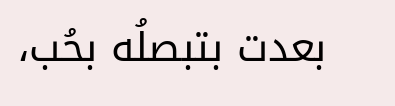بعدت بتبصلُه بحُب،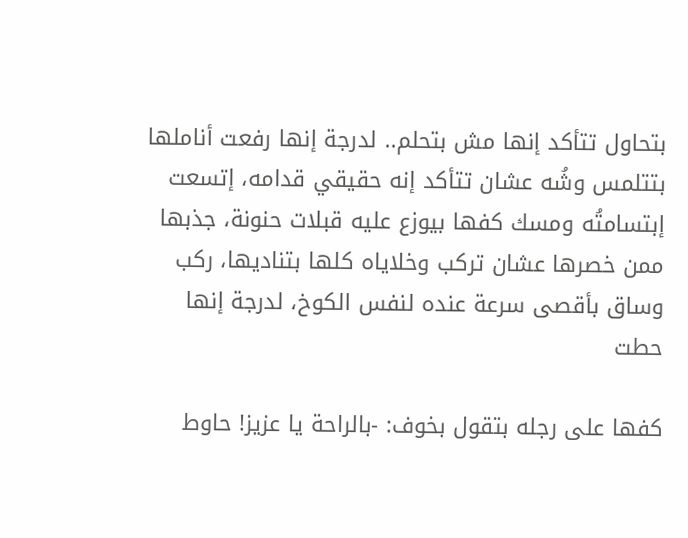بتحاول تتأكد إنها مش بتحلم.. لدرجة إنها رفعت أناملها بتتلمس وشُه عشان تتأكد إنه حقيقي قدامه، إتسعت إبتسامتُه ومسك كفها بيوزع عليه قبلات حنونة، جذبها ممن خصرها عشان تركب وخلاياه كلها بتناديها، ركب وساق بأقصى سرعة عنده لنفس الكوخ، لدرجة إنها حطت

كفها على رجله بتقول بخوف: -بالراحة يا عزيز! حاوط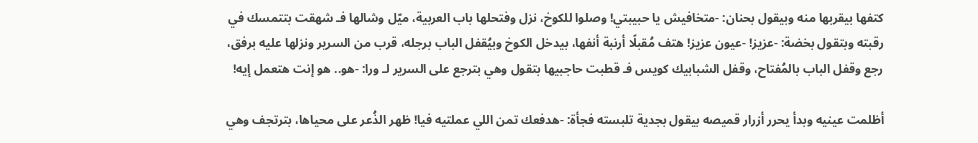كتفها بيقربها منه وبيقول بحنان: -متخافيش يا حبيبتي! وصلوا للكوخ، نزل وفتحلها باب العربية، ميّل وشالها فـ شهقت بتتمسك في رقبته وبتقول بخضة: -عزيز! -عيون عزيز! هتف مُقبلًا أرنبة أنفها، بيدخل الكوخ وبيُقفل الباب برجله، قرب من السرير ونزلها عليه برفق، رجع وقفل الباب بالمُفتاح، وقفل الشبابيك كويس فـ قطبت حاجبيها بتقول وهي بترجع على السرير لـ ورا: -هو.. هو إنت هتعمل إيه!

أظلمت عينيه وبدأ يحرر أزرار قميصه بيقول بجدية تلبسته فجأة: -هدفعك تمن اللي عملتيه فيا! ظهر الذُعر على محياها، بترتجف وهي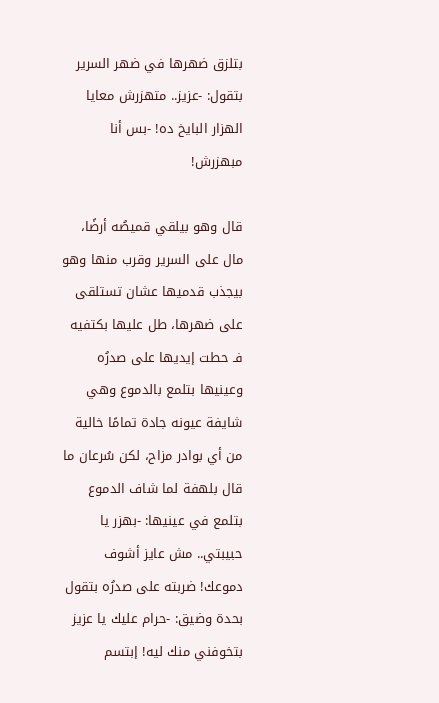بتلزق ضهرها في ضهر السرير بتقول: -عزيز.. متهزرش معايا الهزار البايخ ده! -بس أنا مبهزرش!

قال وهو بيلقي قميصُه أرضًا، مال على السرير وقرب منها وهو بيجذب قدميها عشان تستلقى على ضهرها، طل عليها بكتفيه فـ حطت إيديها على صدرُه وعينيها بتلمع بالدموع وهي شايفة عيونه جادة تمامًا خالية من أي بوادر مزاح، لكن سُرعان ما قال بلهفة لما شاف الدموع بتلمع في عينيها: -بهزر يا حبيبتي.. مش عايز أشوف دموعك! ضربته على صدرُه بتقول بحدة وضيق: -حرام عليك يا عزيز بتخوفني منك ليه! إبتسم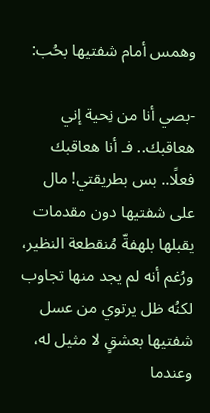وهمس أمام شفتيها بحُب:

-بصي أنا من نِحية إني هعاقبك.. فـ أنا هعاقبك فعلًا.. بس بطريقتي! مال على شفتيها دون مقدمات يقبلها بلهفةّ مُنقطعة النظير، ورُغم أنه لم يجد منها تجاوب لكنُه ظل يرتوي من عسل شفتيها بعشقٍ لا مثيل له، وعندما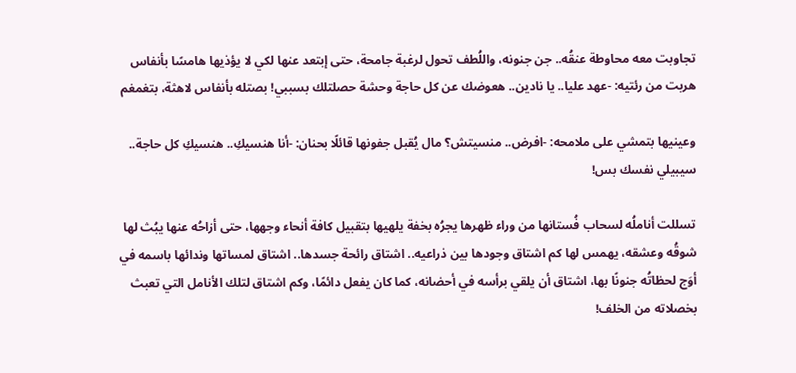تجاوبت معه محاوطة عنقُه.. جن جنونه، واللُطف تحول لرغبة جامحة، حتى إبتعد عنها لكي لا يؤذيها هامسًا بأنفاس هربت من رئتيه: -عهد عليا.. يا نادين.. هعوضك عن كل حاجة وحشة حصلتلك بسببي! بصتله بأنفاس لاهثة، بتغمغم

وعينيها بتمشي على ملامحه: -افرض.. منسيتش؟ مال يُقبل جفونها قائلًا بحنان: -أنا هنسيكِ.. هنسيكِ كل حاجة.. سيبيلي نفسك بس!

تسللت أناملُه لسحاب فُستانها من وراء ظهرها يجرُه بخفة يلهيها بتقبيل كافة أنحاء وجهها، حتى أزاحُه عنها يبُث لها شوقُه وعشقه، يهمس لها كم اشتاق وجودها بين ذراعيه.. اشتاق رائحة جسدها.. اشتاق لمساتها وندائها باسمه في أوَج لحظاتُه جنونًا بها، اشتاق أن يلقي برأسه في أحضانه، كما كان يفعل دائمًا، وكم اشتاق لتلك الأنامل التي تعبث بخصلاته من الخلف!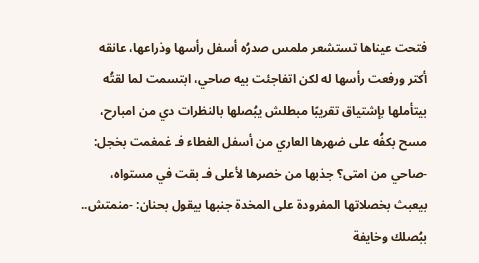فتحت عيناها تستشعر ملمس صدرُه أسفل رأسها وذراعها، عانقه أكتر ورفعت رأسها له لكن اتفاجئت بيه صاحي، ابتسمت لما لقتُه بيتأملها بإشتياق تقريبًا مبطلش يبُصلها بالنظرات دي من امبارح، مسح بكفُه على ضهرها العاري من أسفل الغطاء فـ غمغمت بخجل: -صاحي من امتى؟ جذبها من خصرها لأعلى فـ بقت في مستواه، بيعبث بخصلاتها المفرودة على المخدة جنبها بيقول بحنان: -منمتش.. ببُصلك وخايفة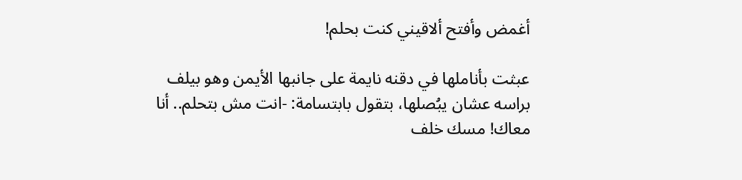أغمض وأفتح ألاقيني كنت بحلم!

عبثت بأناملها في دقنه نايمة على جانبها الأيمن وهو بيلف براسه عشان يبُصلها، بتقول بابتسامة: -انت مش بتحلم.. أنا معاك! مسك خلف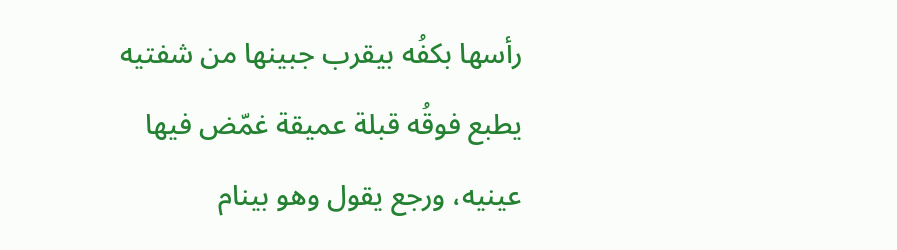رأسها بكفُه بيقرب جبينها من شفتيه يطبع فوقُه قبلة عميقة غمّض فيها عينيه، ورجع يقول وهو بينام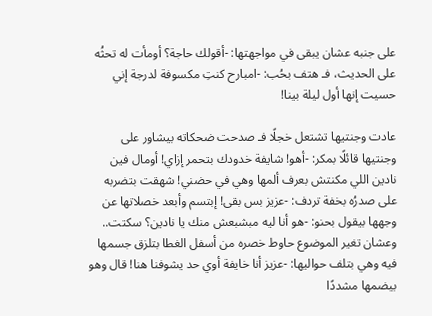على جنبه عشان يبقى في مواجهتها: -أقولك حاجة؟ أومأت له تحثُه على الحديث، فـ هتف بحُب: -امبارح كنتِ مكسوفة لدرجة إني حسيت إنها أول ليلة بينا!

عادت وجنتيها تشتعل خجلًا فـ صدحت ضحكاته بيشاور على وجنتيها قائلًا بمكر: -أهو! شايفة خدودك بتحمر إزاي! أومال فين نادين اللي مكنتش بعرف ألمها وهي في حضني! شهقت بتضربه على صدرُه بخفة تردف: -عزيز بس بقى! إبتسم وأبعد خصلاتها عن وجهها بيقول بحنو: -هو أنا ليه مبشبعش منك يا نادين؟ سكتت.. وعشان تغير الموضوع حاوط خصره من أسفل الغطا بتلزق جسمها فيه وهي بتلف حواليها: -عزيز أنا خايفة أوي حد يشوفنا هنا! قال وهو بيضمها مشددًا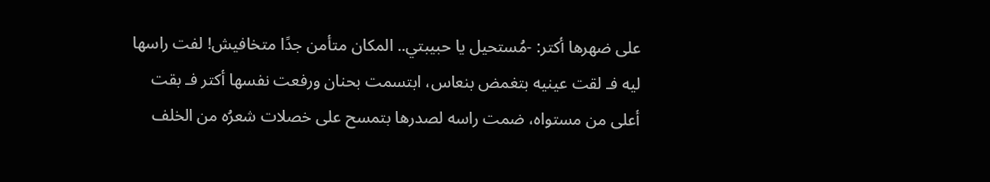على ضهرها أكتر: -مُستحيل يا حبيبتي.. المكان متأمن جدًا متخافيش! لفت راسها ليه فـ لقت عينيه بتغمض بنعاس، ابتسمت بحنان ورفعت نفسها أكتر فـ بقت أعلى من مستواه، ضمت راسه لصدرها بتمسح على خصلات شعرُه من الخلف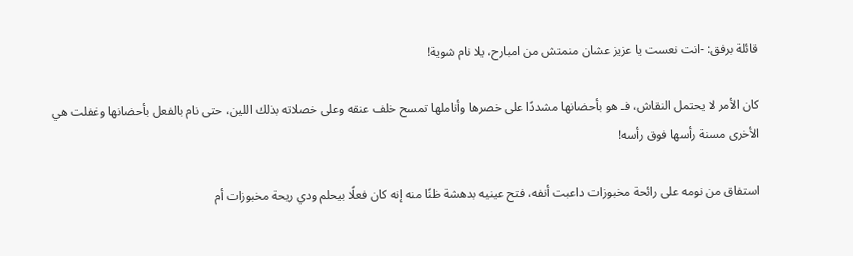قائلة برفق: -انت نعست يا عزيز عشان منمتش من امبارح، يلا نام شوية!

كان الأمر لا يحتمل النقاش، فـ هو بأحضانها مشددًا على خصرها وأناملها تمسح خلف عنقه وعلى خصلاته بذلك اللين، حتى نام بالفعل بأحضانها وغفلت هي الأخرى مسنة رأسها فوق رأسه!

استفاق من نومه على رائحة مخبوزات داعبت أنفه، فتح عينيه بدهشة ظنًا منه إنه كان فعلًا بيحلم ودي ريحة مخبوزات أم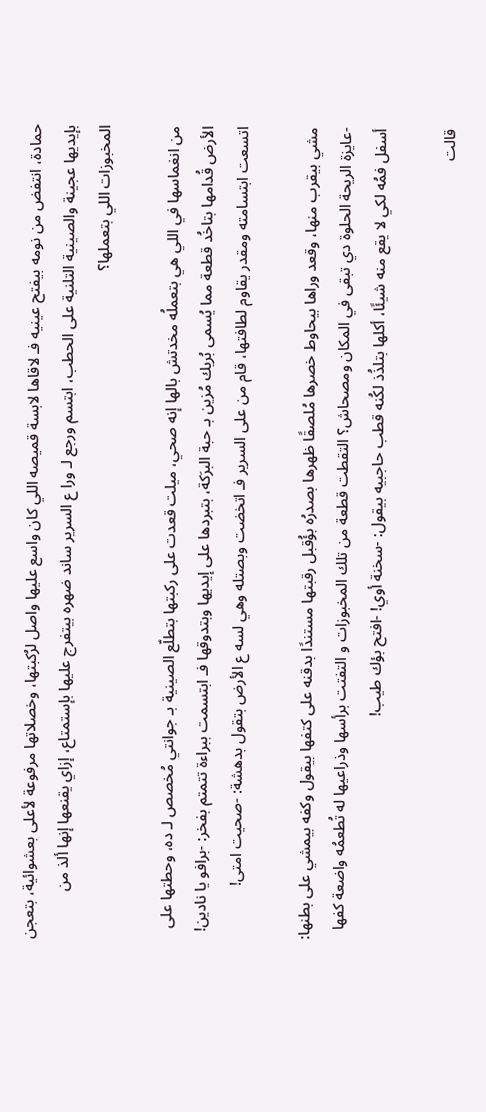حمادة، انتفض من نومه بيفتح عينيه فـ لاقاها لابسة قميصه اللي كان واسع عليها واصل لرُكبتها، وخصلاتها مرفوعة لأعلى بعشوائية، بتعجن بإيديها عجينة والصينية التلنية على الحطب، ابتسم ورجع لـ ورا ع السرير ساند ضهره بيتفرج عليها بإستمتاع، إزاي يقنعها إنها ألذ من المخبوزات اللي بتعملها؟

من انغماسها في اللي هي بتعملُه مخدتش بالها إنه صحي، ميلت قعدت على ركبتها بتطلّع الصينية بـ جوانتي مُخصص لـ ده، وحطتها على الأرض قُدامها بتاخُد قطعة مما يُسمى بُريك مُزين بـ حبة البرَكة، بتبردها على إيديها وبتدوقها فـ ابتسمت ببراءة تتمتم بفخر: -برافو يا نادين! اتسعت ابتسامته ومقدر يقاوم لطافتها، قام من على السرير فـ اتخضت وبصتله وهي لسه ع الأرض بتقول بدهشة: -صحيت امتى!

مشي بيقرب منها، وقعد وراها بيحاوط خصرها مُلصقًا ظهرها بصدرُه بؤُقبل رقبتها مستندًا بدقنه على كتفها بيقول وكفه بيمشي على بطنها: -عايزة الريحة الحلوة دي تبقى في المكان ومصحاش؟ التقطت قطعة من تلك المخبوزات و التفتت برأسها وذراعيها له تُطعمُه واضعة كفها أسفل فمُه لكي لا يقع منه شيئًا، أكلها بتلذُذ لكُنه قطب حاجبيه بيقول: -سخنة أوي! -افتح بؤك طيب!

قالت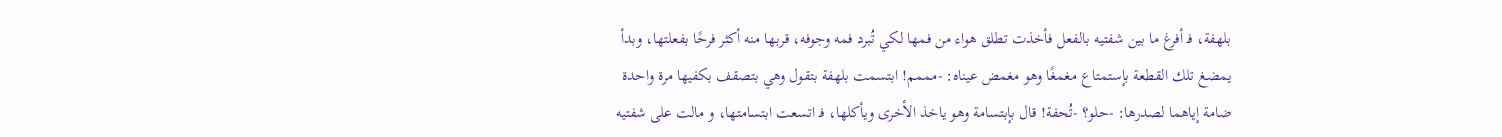بلهفة، فـ أفرغ ما بين شفتيه بالفعل فأخذت تطلق هواء من فمها لكي تُبرد فمه وجوفه، قربها منه أكثر فرحًا بفعلتها، وبدأ يمضغ تلك القطعة بإستمتاع مغمغًا وهو مغمض عيناه: -مممم! ابتسمت بلهفة بتقول وهي بتصقف بكفيها مرة واحدة ضامة إياهما لصدرها: -حلو؟ -تُحفة! قال بإبتسامة وهو ياخذ الأخرى ويأكلها، فـ اتسعت ابتسامتها، و مالت على شفتيه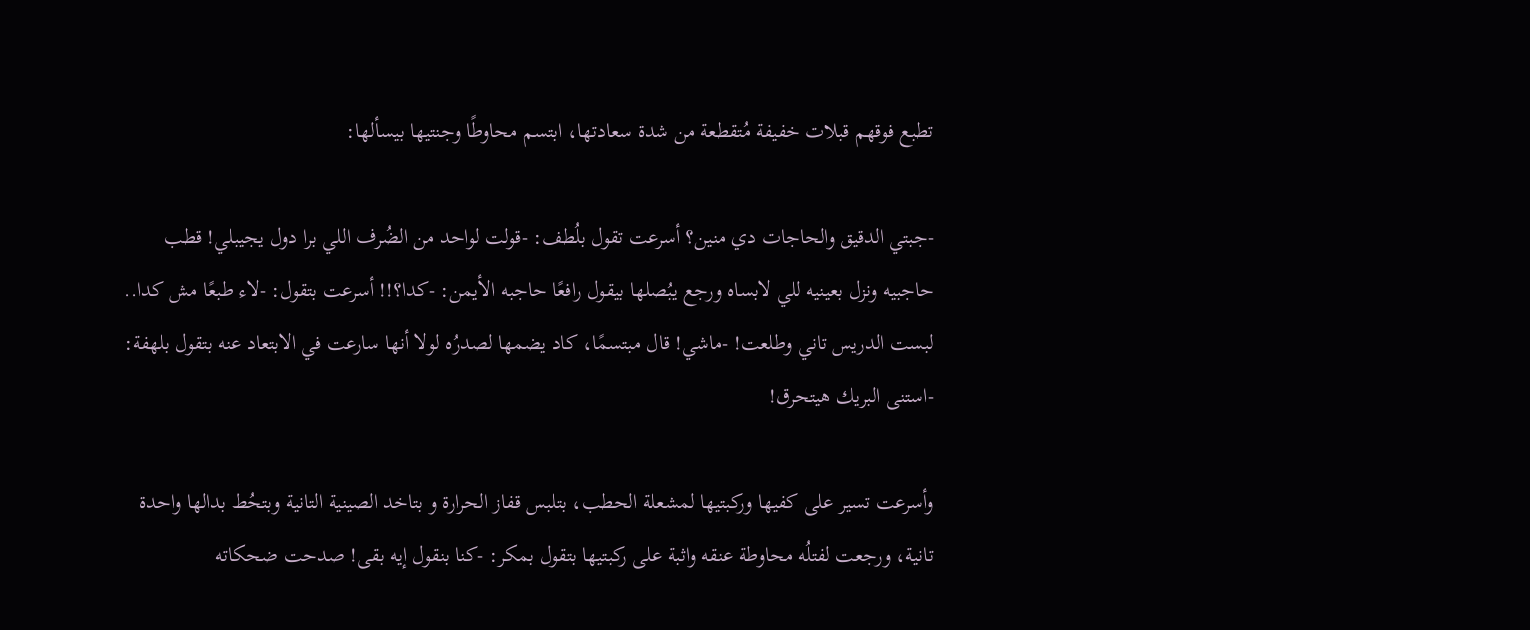تطبع فوقهم قبلات خفيفة مُتقطعة من شدة سعادتها، ابتسم محاوطًا وجنتيها بيسألها:

-جبتي الدقيق والحاجات دي منين؟ أسرعت تقول بلُطف: -قولت لواحد من الضُرف اللي برا دول يجيبلي! قطب حاجبيه ونزل بعينيه للي لابساه ورجع يبُصلها بيقول رافعًا حاجبه الأيمن: -كدا؟!! أسرعت بتقول: -لاء طبعًا مش كدا.. لبست الدريس تاني وطلعت! -ماشي! قال مبتسمًا، كاد يضمها لصدرُه لولا أنها سارعت في الابتعاد عنه بتقول بلهفة: -استنى البريك هيتحرق!

وأسرعت تسير على كفيها وركبتيها لمشعلة الحطب، بتلبس قفاز الحرارة و بتاخد الصينية التانية وبتحُط بدالها واحدة تانية، ورجعت لفتلُه محاوطة عنقه واثبة على ركبتيها بتقول بمكر: -كنا بنقول إيه بقى! صدحت ضحكاته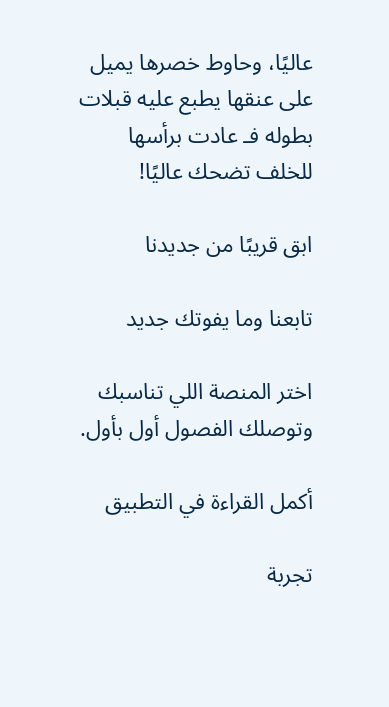عاليًا، وحاوط خصرها يميل على عنقها يطبع عليه قبلات بطوله فـ عادت برأسها للخلف تضحك عاليًا!

ابق قريبًا من جديدنا

تابعنا وما يفوتك جديد

اختر المنصة اللي تناسبك وتوصلك الفصول أول بأول.

أكمل القراءة في التطبيق

تجربة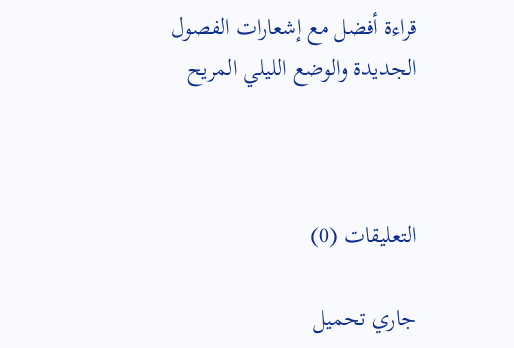قراءة أفضل مع إشعارات الفصول الجديدة والوضع الليلي المريح



التعليقات (0)

جاري تحميل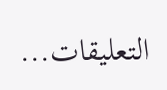التعليقات...